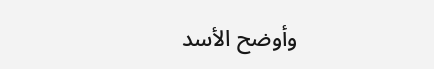وأوضح الأسد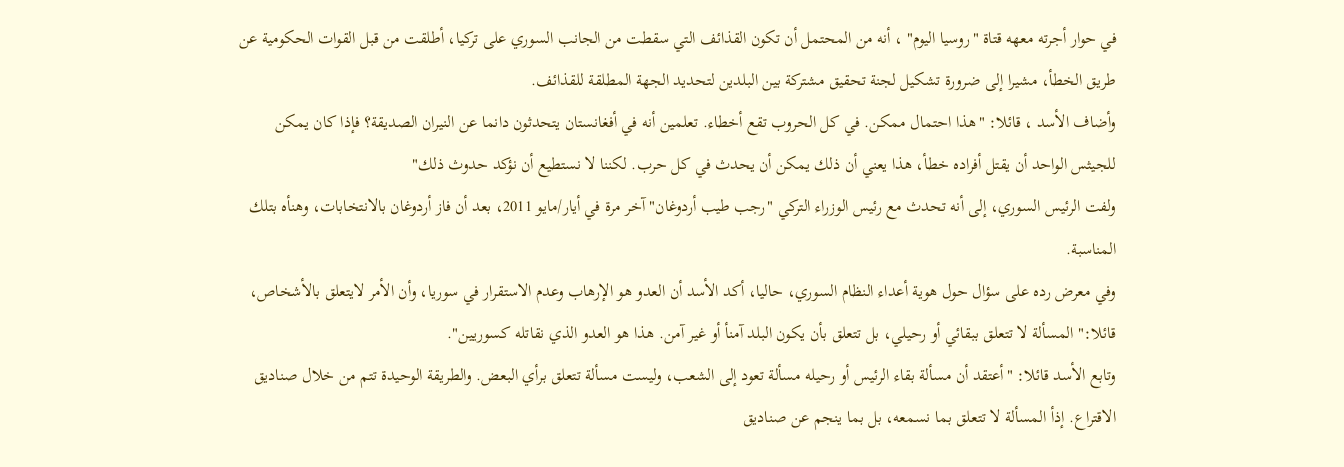في حوار أجرته معهه قتاة "روسيا اليوم" ، أنه من المحتمل أن تكون القذائف التي سقطت من الجانب السوري على تركيا، أطلقت من قبل القوات الحكومية عن طريق الخطأ، مشيرا إلى ضرورة تشكيل لجنة تحقيق مشتركة بين البلدين لتحديد الجهة المطلقة للقذائف.
وأضاف الأسد ، قائلا: "هذا احتمال ممكن. في كل الحروب تقع أخطاء. تعلمين أنه في أفغانستان يتحدثون دانما عن النيران الصديقة؟ فإذا كان يمكن للجيثس الواحد أن يقتل أفراده خطأ، هذا يعني أن ذلك يمكن أن يحدث في كل حرب. لكننا لا نستطيع أن نؤكد حدوث ذلك"
ولفت الرئيس السوري، إلى أنه تحدث مع رئيس الوزراء التركي "رجب طيب أردوغان" آخر مرة في أيار/مايو 2011، بعد أن فاز أردوغان بالانتخابات، وهنأه بتلك المناسبة.
وفي معرض رده على سؤال حول هوية أعداء النظام السوري، حاليا، أكد الأسد أن العدو هو الإرهاب وعدم الاستقرار في سوريا، وأن الأمر لايتعلق بالأشخاص، قائلا:" المسألة لا تتعلق ببقائي أو رحيلي، بل تتعلق بأن يكون البلد آمنأ أو غير آمن. هذا هو العدو الذي نقاتله كسوريين".
وتابع الأسد قائلا: "أعتقد أن مسألة بقاء الرئيس أو رحيله مسألة تعود إلى الشعب، وليست مسألة تتعلق برأي البعض. والطريقة الوحيدة تتم من خلال صناديق الاقتراع. إذأ المسألة لا تتعلق بما نسمعه، بل بما ينجم عن صناديق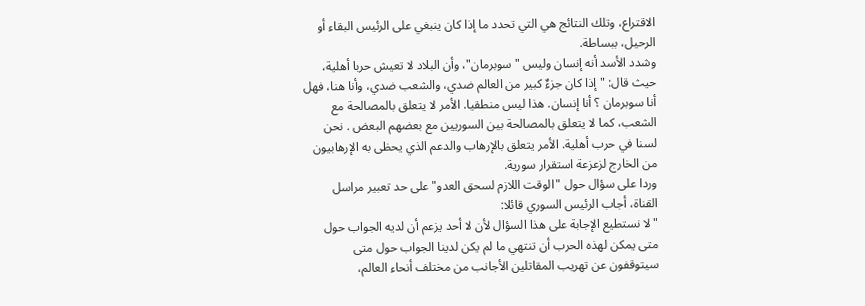الاقتراع، وتلك النتائج هي التي تحدد ما إذا كان ينبغي على الرئيس البقاء أو الرحيل، ببساطة.
وشدد الأسد أنه إنسان وليس "سوبرمان"، وأن البلاد لا تعيش حربا أهلية، حيث قال: "إذا كان جزءٌ كبير من العالم ضدي، والشعب ضدي، وأنا هنا، فهل أنا سوبرمان ؟ أنا إنسان. هذا ليس منطقيا. الأمر لا يتعلق بالمصالحة مع الشعب، كما لا يتعلق بالمصالحة بين السوريين مع بعضهم البعض . نحن لسنا في حرب أهلية. الأمر يتعلق بالإرهاب والدعم الذي يحظى به الإرهابيون من الخارج لزعزعة استقرار سورية.
وردا على سؤال حول "الوقت اللازم لسحق العدو" على حد تعبير مراسل القناة، أجاب الرئيس السوري قائلا:
"لا نستطيع الإجابة على هذا السؤال لأن لا أحد يزعم أن لديه الجواب حول متى يمكن لهذه الحرب أن تنتهي ما لم يكن لدينا الجواب حول متى سيتوقفون عن تهريب المقاتلين الأجانب من مختلف أنحاء العالم،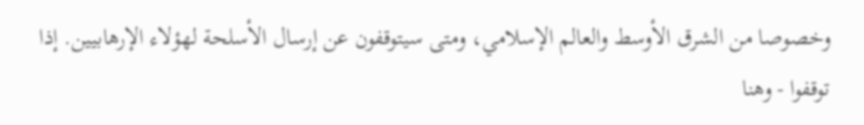وخصوصا من الشرق الأوسط والعالم الإسلامي، ومتى سيتوقفون عن إرسال الأسلحة لهؤلاء الإرهابيين. إذا توقفوا - وهنا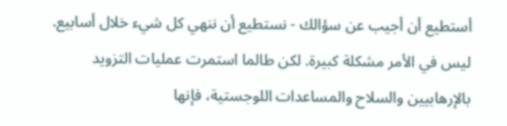أستطيع أن أجيب عن سؤالك - نستطيع أن ننهي كل شيء خلال أسابيع. ليس في الأمر مشكلة كبيرة. لكن طالما استمرت عمليات التزويد بالإرهابيين والسلاح والمساعدات اللوجستية، فإنها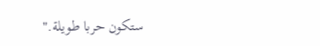ستكون حربا طويلة."